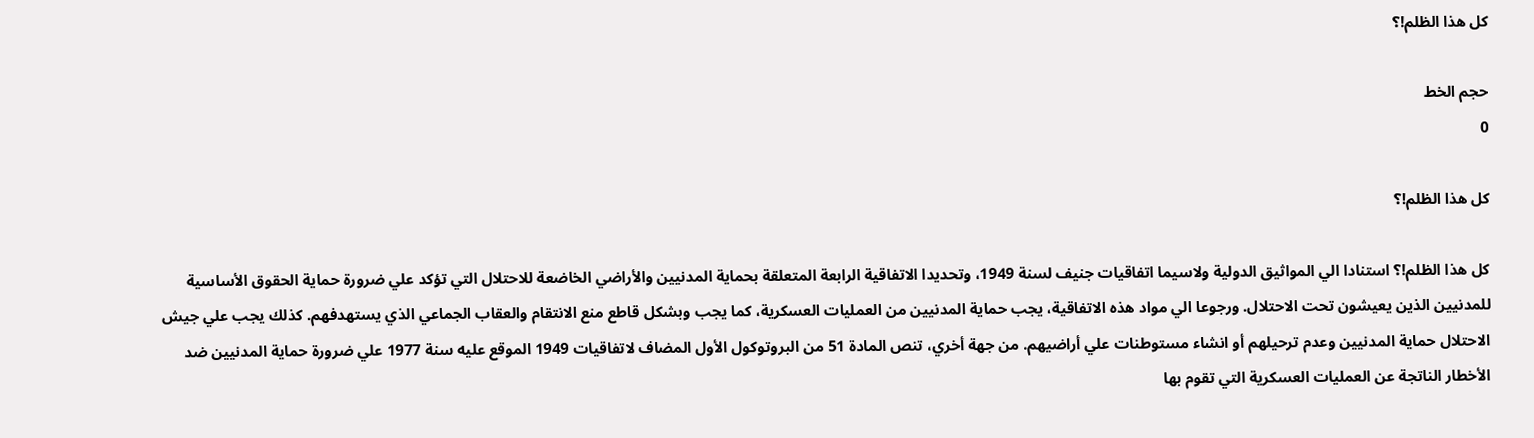كل هذا الظلم!؟

حجم الخط
0

كل هذا الظلم!؟

كل هذا الظلم!؟ استنادا الي المواثيق الدولية ولاسيما اتفاقيات جنيف لسنة 1949، وتحديدا الاتفاقية الرابعة المتعلقة بحماية المدنيين والأراضي الخاضعة للاحتلال التي تؤكد علي ضرورة حماية الحقوق الأساسية للمدنيين الذين يعيشون تحت الاحتلال. ورجوعا الي مواد هذه الاتفاقية، يجب حماية المدنيين من العمليات العسكرية، كما يجب وبشكل قاطع منع الانتقام والعقاب الجماعي الذي يستهدفهم. كذلك يجب علي جيش الاحتلال حماية المدنيين وعدم ترحيلهم أو انشاء مستوطنات علي أراضيهم. من جهة أخري، تنص المادة 51 من البروتوكول الأول المضاف لاتفاقيات 1949 الموقع عليه سنة 1977 علي ضرورة حماية المدنيين ضد الأخطار الناتجة عن العمليات العسكرية التي تقوم بها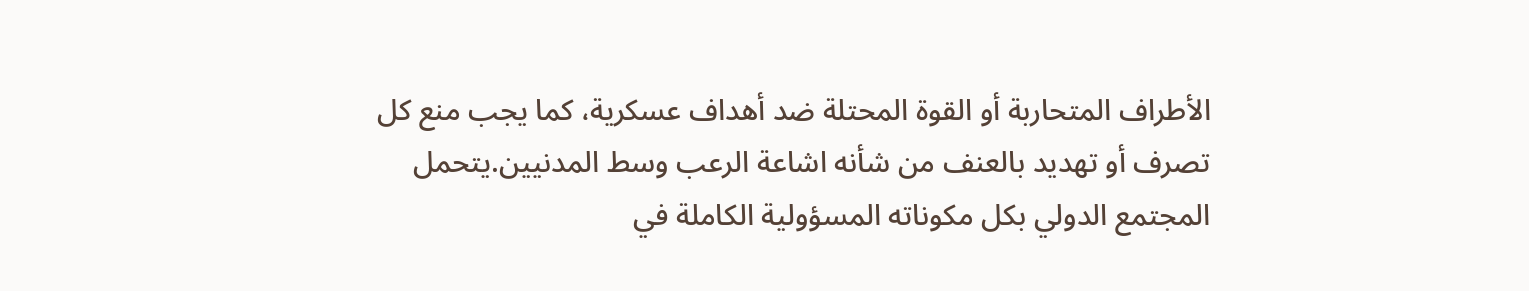الأطراف المتحاربة أو القوة المحتلة ضد أهداف عسكرية، كما يجب منع كل تصرف أو تهديد بالعنف من شأنه اشاعة الرعب وسط المدنيين.يتحمل المجتمع الدولي بكل مكوناته المسؤولية الكاملة في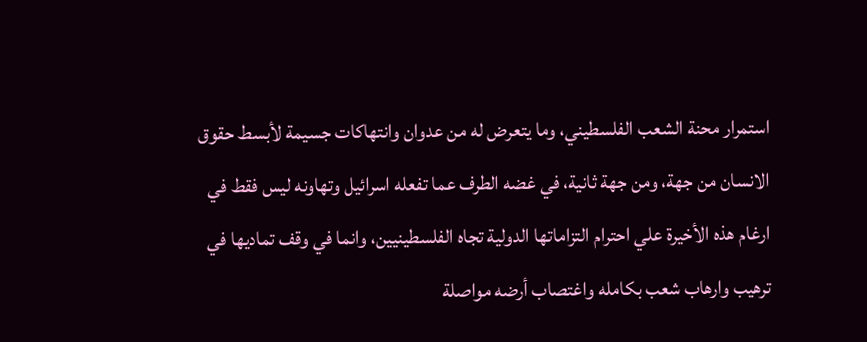استمرار محنة الشعب الفلسطيني، وما يتعرض له من عدوان وانتهاكات جسيمة لأبسط حقوق الانسان من جهة، ومن جهة ثانية، في غضه الطرف عما تفعله اسرائيل وتهاونه ليس فقط في ارغام هذه الأخيرة علي احترام التزاماتها الدولية تجاه الفلسطينيين، وانما في وقف تماديها في ترهيب وارهاب شعب بكامله واغتصاب أرضه مواصلة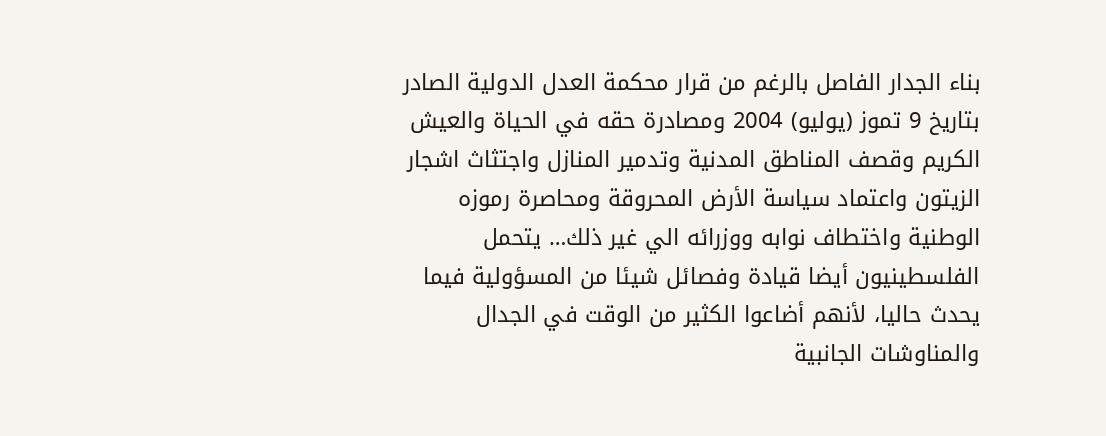بناء الجدار الفاصل بالرغم من قرار محكمة العدل الدولية الصادر بتاريخ 9 تموز (يوليو) 2004 ومصادرة حقه في الحياة والعيش الكريم وقصف المناطق المدنية وتدمير المنازل واجتثاث اشجار الزيتون واعتماد سياسة الأرض المحروقة ومحاصرة رموزه الوطنية واختطاف نوابه ووزرائه الي غير ذلك… يتحمل الفلسطينيون أيضا قيادة وفصائل شيئا من المسؤولية فيما يحدث حاليا، لأنهم أضاعوا الكثير من الوقت في الجدال والمناوشات الجانبية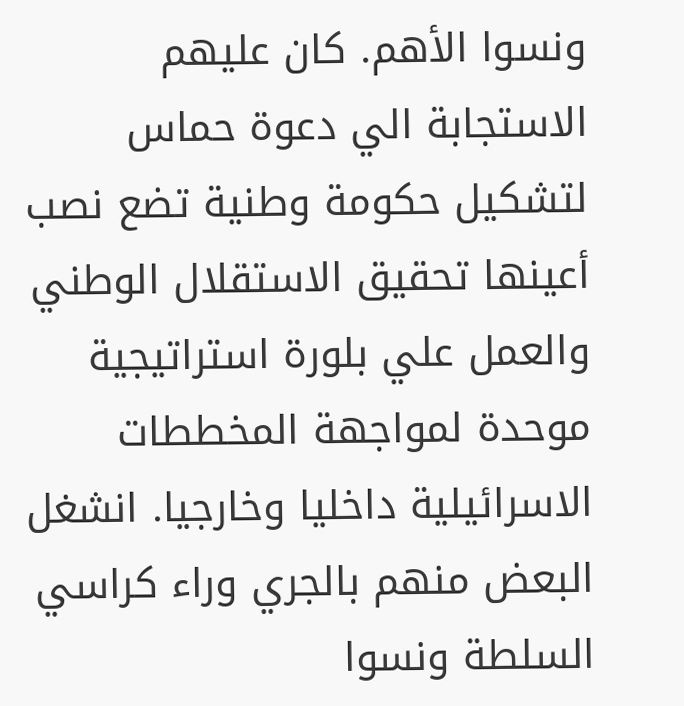ونسوا الأهم. كان عليهم الاستجابة الي دعوة حماس لتشكيل حكومة وطنية تضع نصب أعينها تحقيق الاستقلال الوطني والعمل علي بلورة استراتيجية موحدة لمواجهة المخططات الاسرائيلية داخليا وخارجيا. انشغل البعض منهم بالجري وراء كراسي السلطة ونسوا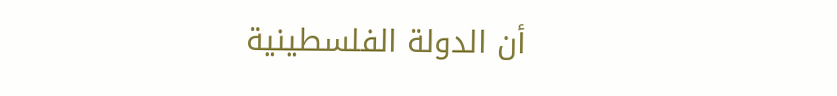أن الدولة الفلسطينية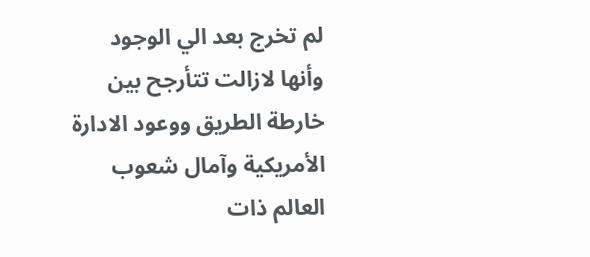لم تخرج بعد الي الوجود وأنها لازالت تتأرجح بين خارطة الطريق ووعود الادارة الأمريكية وآمال شعوب العالم ذات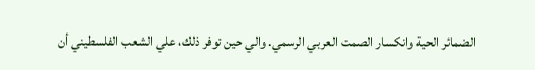الضمائر الحية وانكسار الصمت العربي الرسمي. والي حين توفر ذلك، علي الشعب الفلسطيني أن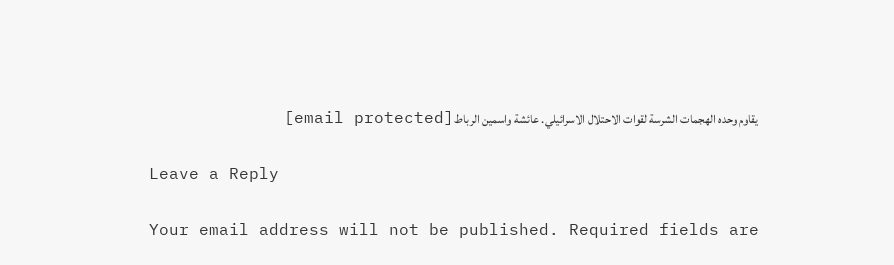يقاوم وحده الهجمات الشرسة لقوات الاحتلال الاسرائيلي. عائشة واسمين الرباط[email protected]

Leave a Reply

Your email address will not be published. Required fields are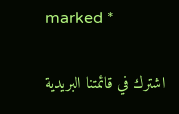marked *

اشترك في قائمتنا البريدية